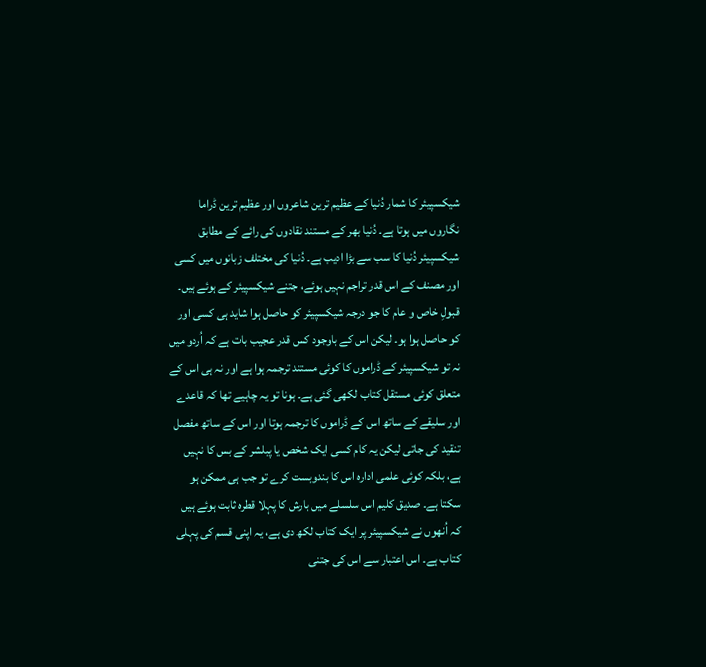شیکسپیئر کا شمار دُنیا کے عظیم ترین شاعروں اور عظیم ترین ڈراما نگاروں میں ہوتا ہے۔ دُنیا بھر کے مستند نقادوں کی رائے کے مطابق شیکسپیئر دُنیا کا سب سے بڑا ادیب ہے۔ دُنیا کی مختلف زبانوں میں کسی اور مصنف کے اس قدر تراجم نہیں ہوئے، جتنے شیکسپیئر کے ہوئے ہیں۔ قبولِ خاص و عام کا جو درجہ شیکسپیئر کو حاصل ہوا شاید ہی کسی اور کو حاصل ہوا ہو۔ لیکن اس کے باوجود کس قدر عجیب بات ہے کہ اُردو میں نہ تو شیکسپیئر کے ڈراموں کا کوئی مستند ترجمہ ہوا ہے اور نہ ہی اس کے متعلق کوئی مستقل کتاب لکھی گئی ہے۔ ہونا تو یہ چاہیے تھا کہ قاعدے اور سلیقے کے ساتھ اس کے ڈراموں کا ترجمہ ہوتا اور اس کے ساتھ مفصل تنقید کی جاتی لیکن یہ کام کسی ایک شخص یا پبلشر کے بس کا نہیں ہے، بلکہ کوئی علمی ادارہ اس کا بندوبست کرے تو جب ہی ممکن ہو سکتا ہے۔ صدیق کلیم اس سلسلے میں بارش کا پہلا قطرہ ثابت ہوئے ہیں کہ اُنھوں نے شیکسپیئر پر ایک کتاب لکھ دی ہے، یہ اپنی قسم کی پہلی کتاب ہے۔ اس اعتبار سے اس کی جتنی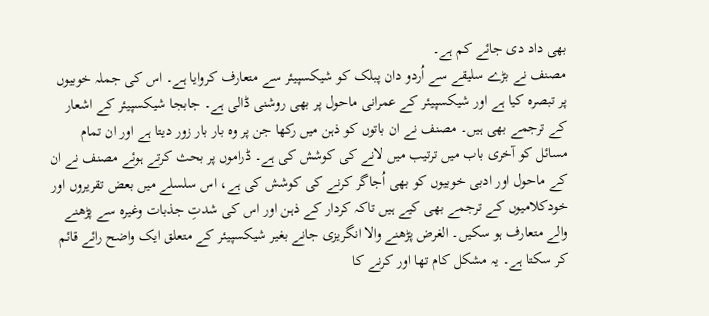بھی داد دی جائے کم ہے۔
مصنف نے بڑے سلیقے سے اُردو دان پبلک کو شیکسپیئر سے متعارف کروایا ہے۔ اس کی جملہ خوبیوں پر تبصرہ کیا ہے اور شیکسپیئر کے عمرانی ماحول پر بھی روشنی ڈالی ہے۔ جابجا شیکسپیئر کے اشعار کے ترجمے بھی ہیں۔ مصنف نے ان باتوں کو ذہن میں رکھا جن پر وہ بار بار زور دیتا ہے اور ان تمام مسائل کو آخری باب میں ترتیب میں لانے کی کوشش کی ہے۔ ڈراموں پر بحث کرتے ہوئے مصنف نے ان کے ماحول اور ادبی خوبیوں کو بھی اُجاگر کرنے کی کوشش کی ہے، اس سلسلے میں بعض تقریروں اور خودکلامیوں کے ترجمے بھی کیے ہیں تاکہ کردار کے ذہن اور اس کی شدتِ جذبات وغیرہ سے پڑھنے والے متعارف ہو سکیں۔ الغرض پڑھنے والا انگریزی جانے بغیر شیکسپیئر کے متعلق ایک واضح رائے قائم کر سکتا ہے۔ یہ مشکل کام تھا اور کرنے کا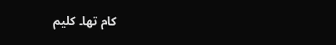کام تھا۔ کلیم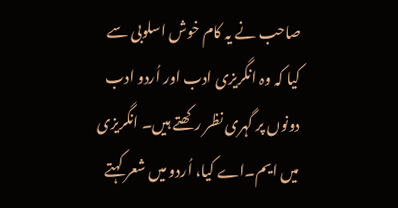صاحب نے یہ کام خوش اسلوبی سے کیا کہ وہ انگریزی ادب اور اُردو ادب دونوں پر گہری نظر رکھتے ہیں۔ انگریزی میں ایم۔اے کیا، اُردو میں شعر کہتے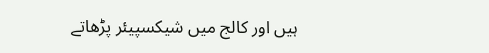ہیں اور کالج میں شیکسپیئر پڑھاتے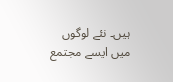ہیں۔ نئے لوگوں میں ایسے مجتمع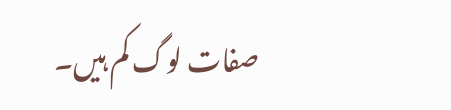صفات لوگ کم ہیں۔